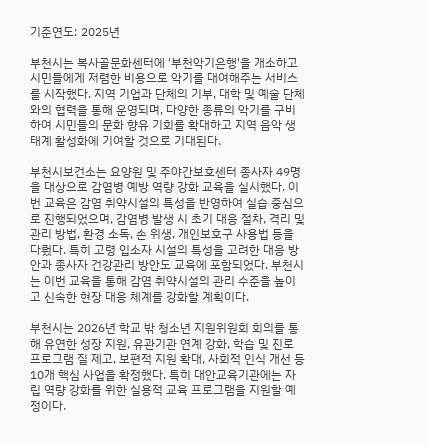기준연도: 2025년

부천시는 복사골문화센터에 '부천악기은행'을 개소하고 시민들에게 저렴한 비용으로 악기를 대여해주는 서비스를 시작했다. 지역 기업과 단체의 기부, 대학 및 예술 단체와의 협력을 통해 운영되며, 다양한 종류의 악기를 구비하여 시민들의 문화 향유 기회를 확대하고 지역 음악 생태계 활성화에 기여할 것으로 기대된다.

부천시보건소는 요양원 및 주야간보호센터 종사자 49명을 대상으로 감염병 예방 역량 강화 교육을 실시했다. 이번 교육은 감염 취약시설의 특성을 반영하여 실습 중심으로 진행되었으며, 감염병 발생 시 초기 대응 절차, 격리 및 관리 방법, 환경 소독, 손 위생, 개인보호구 사용법 등을 다뤘다. 특히 고령 입소자 시설의 특성을 고려한 대응 방안과 종사자 건강관리 방안도 교육에 포함되었다. 부천시는 이번 교육을 통해 감염 취약시설의 관리 수준을 높이고 신속한 현장 대응 체계를 강화할 계획이다.

부천시는 2026년 학교 밖 청소년 지원위원회 회의를 통해 유연한 성장 지원, 유관기관 연계 강화, 학습 및 진로 프로그램 질 제고, 보편적 지원 확대, 사회적 인식 개선 등 10개 핵심 사업을 확정했다. 특히 대안교육기관에는 자립 역량 강화를 위한 실용적 교육 프로그램을 지원할 예정이다.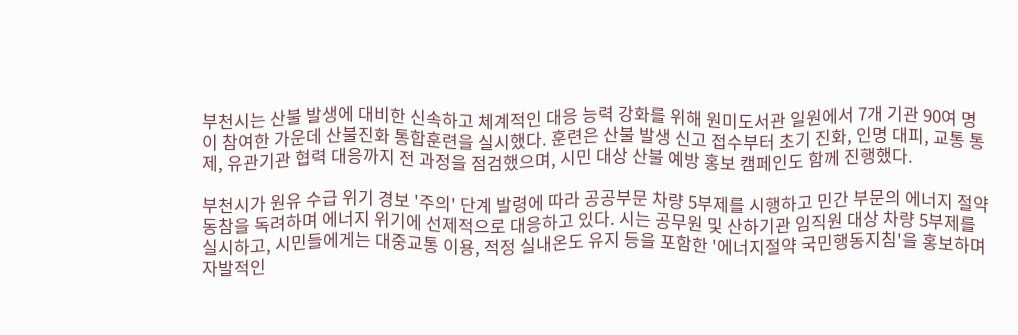부천시는 산불 발생에 대비한 신속하고 체계적인 대응 능력 강화를 위해 원미도서관 일원에서 7개 기관 90여 명이 참여한 가운데 산불진화 통합훈련을 실시했다. 훈련은 산불 발생 신고 접수부터 초기 진화, 인명 대피, 교통 통제, 유관기관 협력 대응까지 전 과정을 점검했으며, 시민 대상 산불 예방 홍보 캠페인도 함께 진행했다.

부천시가 원유 수급 위기 경보 '주의' 단계 발령에 따라 공공부문 차량 5부제를 시행하고 민간 부문의 에너지 절약 동참을 독려하며 에너지 위기에 선제적으로 대응하고 있다. 시는 공무원 및 산하기관 임직원 대상 차량 5부제를 실시하고, 시민들에게는 대중교통 이용, 적정 실내온도 유지 등을 포함한 '에너지절약 국민행동지침'을 홍보하며 자발적인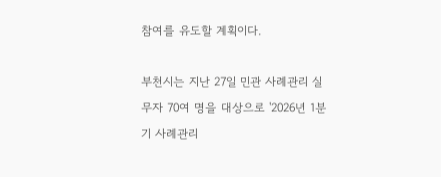참여를 유도할 계획이다.

부천시는 지난 27일 민관 사례관리 실무자 70여 명을 대상으로 '2026년 1분기 사례관리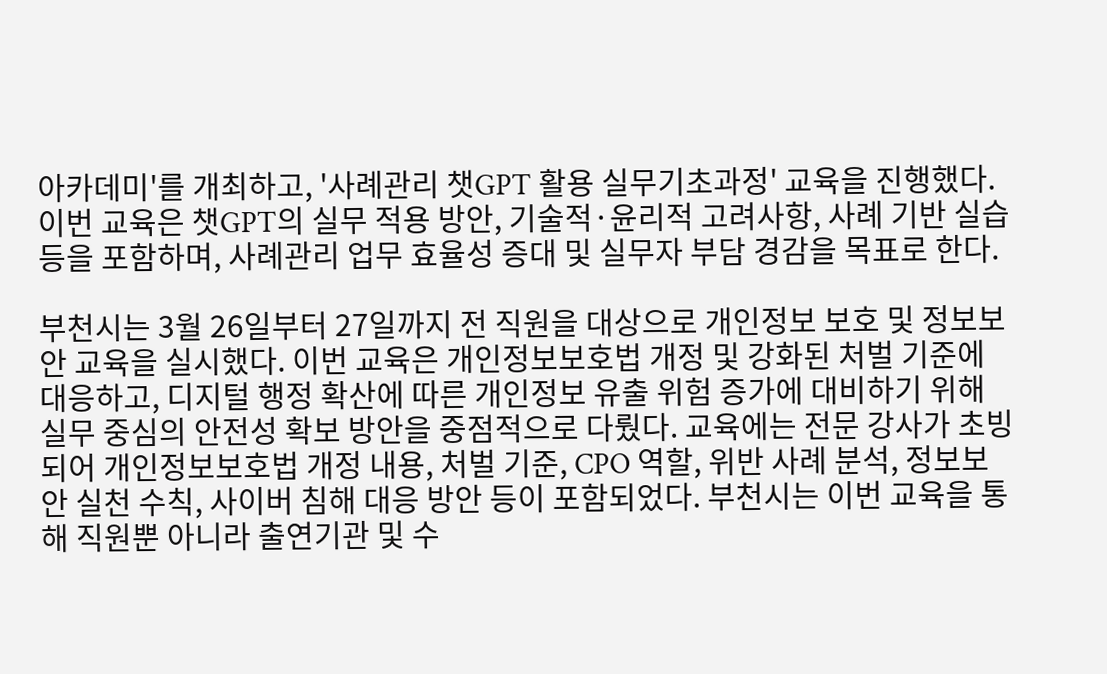아카데미'를 개최하고, '사례관리 챗GPT 활용 실무기초과정' 교육을 진행했다. 이번 교육은 챗GPT의 실무 적용 방안, 기술적·윤리적 고려사항, 사례 기반 실습 등을 포함하며, 사례관리 업무 효율성 증대 및 실무자 부담 경감을 목표로 한다.

부천시는 3월 26일부터 27일까지 전 직원을 대상으로 개인정보 보호 및 정보보안 교육을 실시했다. 이번 교육은 개인정보보호법 개정 및 강화된 처벌 기준에 대응하고, 디지털 행정 확산에 따른 개인정보 유출 위험 증가에 대비하기 위해 실무 중심의 안전성 확보 방안을 중점적으로 다뤘다. 교육에는 전문 강사가 초빙되어 개인정보보호법 개정 내용, 처벌 기준, CPO 역할, 위반 사례 분석, 정보보안 실천 수칙, 사이버 침해 대응 방안 등이 포함되었다. 부천시는 이번 교육을 통해 직원뿐 아니라 출연기관 및 수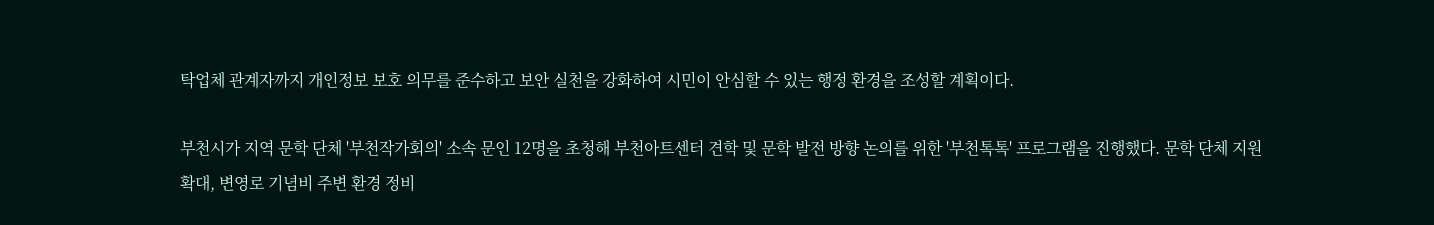탁업체 관계자까지 개인정보 보호 의무를 준수하고 보안 실천을 강화하여 시민이 안심할 수 있는 행정 환경을 조성할 계획이다.

부천시가 지역 문학 단체 '부천작가회의' 소속 문인 12명을 초청해 부천아트센터 견학 및 문학 발전 방향 논의를 위한 '부천톡톡' 프로그램을 진행했다. 문학 단체 지원 확대, 변영로 기념비 주변 환경 정비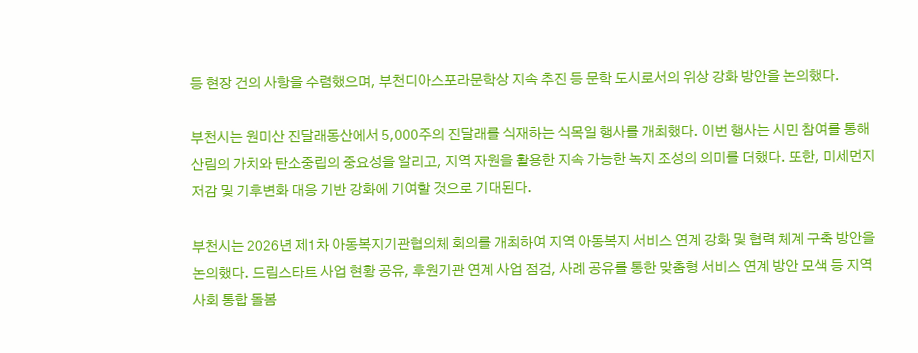등 현장 건의 사항을 수렴했으며, 부천디아스포라문학상 지속 추진 등 문학 도시로서의 위상 강화 방안을 논의했다.

부천시는 원미산 진달래동산에서 5,000주의 진달래를 식재하는 식목일 행사를 개최했다. 이번 행사는 시민 참여를 통해 산림의 가치와 탄소중립의 중요성을 알리고, 지역 자원을 활용한 지속 가능한 녹지 조성의 의미를 더했다. 또한, 미세먼지 저감 및 기후변화 대응 기반 강화에 기여할 것으로 기대된다.

부천시는 2026년 제1차 아동복지기관협의체 회의를 개최하여 지역 아동복지 서비스 연계 강화 및 협력 체계 구축 방안을 논의했다. 드림스타트 사업 현황 공유, 후원기관 연계 사업 점검, 사례 공유를 통한 맞춤형 서비스 연계 방안 모색 등 지역사회 통합 돌봄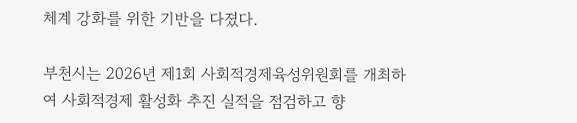체계 강화를 위한 기반을 다졌다.

부천시는 2026년 제1회 사회적경제육성위원회를 개최하여 사회적경제 활성화 추진 실적을 점검하고 향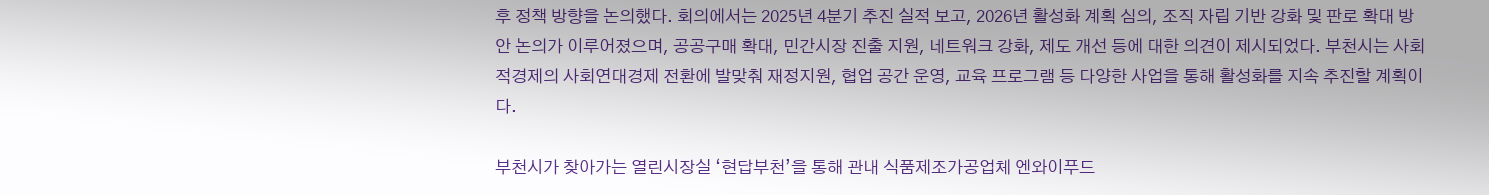후 정책 방향을 논의했다. 회의에서는 2025년 4분기 추진 실적 보고, 2026년 활성화 계획 심의, 조직 자립 기반 강화 및 판로 확대 방안 논의가 이루어졌으며, 공공구매 확대, 민간시장 진출 지원, 네트워크 강화, 제도 개선 등에 대한 의견이 제시되었다. 부천시는 사회적경제의 사회연대경제 전환에 발맞춰 재정지원, 협업 공간 운영, 교육 프로그램 등 다양한 사업을 통해 활성화를 지속 추진할 계획이다.

부천시가 찾아가는 열린시장실 ‘현답부천’을 통해 관내 식품제조가공업체 엔와이푸드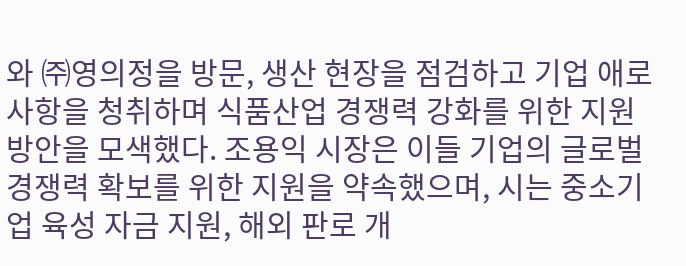와 ㈜영의정을 방문, 생산 현장을 점검하고 기업 애로사항을 청취하며 식품산업 경쟁력 강화를 위한 지원 방안을 모색했다. 조용익 시장은 이들 기업의 글로벌 경쟁력 확보를 위한 지원을 약속했으며, 시는 중소기업 육성 자금 지원, 해외 판로 개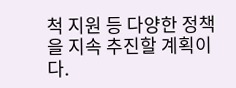척 지원 등 다양한 정책을 지속 추진할 계획이다.